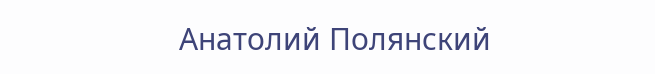Анатолий Полянский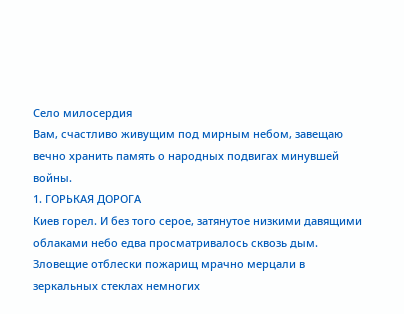Село милосердия
Вам, счастливо живущим под мирным небом, завещаю вечно хранить память о народных подвигах минувшей войны.
1. ГОРЬКАЯ ДОРОГА
Киев горел. И без того серое, затянутое низкими давящими облаками небо едва просматривалось сквозь дым. Зловещие отблески пожарищ мрачно мерцали в зеркальных стеклах немногих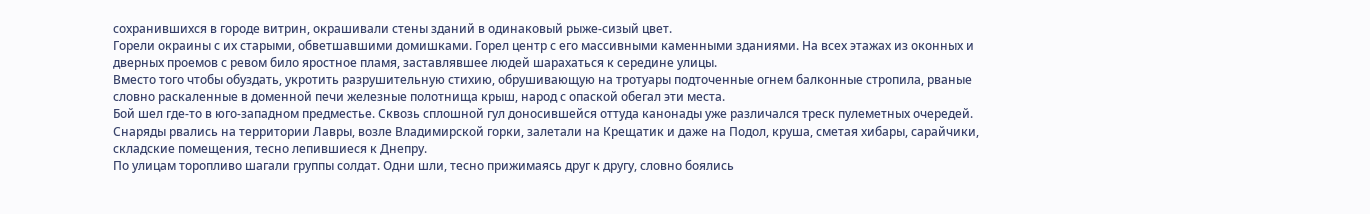сохранившихся в городе витрин, окрашивали стены зданий в одинаковый рыже-сизый цвет.
Горели окраины с их старыми, обветшавшими домишками. Горел центр с его массивными каменными зданиями. На всех этажах из оконных и дверных проемов с ревом било яростное пламя, заставлявшее людей шарахаться к середине улицы.
Вместо того чтобы обуздать, укротить разрушительную стихию, обрушивающую на тротуары подточенные огнем балконные стропила, рваные словно раскаленные в доменной печи железные полотнища крыш, народ с опаской обегал эти места.
Бой шел где-то в юго-западном предместье. Сквозь сплошной гул доносившейся оттуда канонады уже различался треск пулеметных очередей. Снаряды рвались на территории Лавры, возле Владимирской горки, залетали на Крещатик и даже на Подол, круша, сметая хибары, сарайчики, складские помещения, тесно лепившиеся к Днепру.
По улицам торопливо шагали группы солдат. Одни шли, тесно прижимаясь друг к другу, словно боялись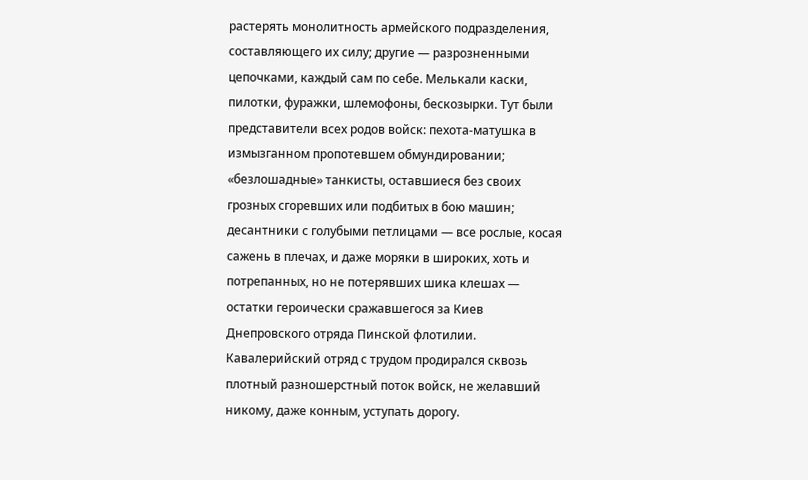растерять монолитность армейского подразделения, составляющего их силу; другие — разрозненными цепочками, каждый сам по себе. Мелькали каски, пилотки, фуражки, шлемофоны, бескозырки. Тут были представители всех родов войск: пехота-матушка в измызганном пропотевшем обмундировании; «безлошадные» танкисты, оставшиеся без своих грозных сгоревших или подбитых в бою машин; десантники с голубыми петлицами — все рослые, косая сажень в плечах, и даже моряки в широких, хоть и потрепанных, но не потерявших шика клешах — остатки героически сражавшегося за Киев Днепровского отряда Пинской флотилии.
Кавалерийский отряд с трудом продирался сквозь плотный разношерстный поток войск, не желавший никому, даже конным, уступать дорогу.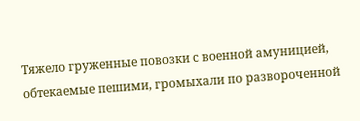Тяжело груженные повозки с военной амуницией, обтекаемые пешими, громыхали по развороченной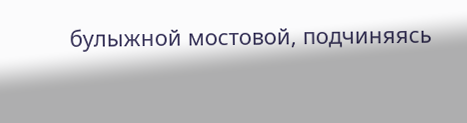булыжной мостовой, подчиняясь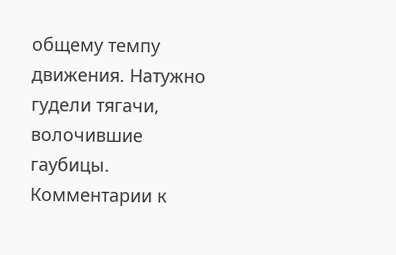общему темпу движения. Натужно гудели тягачи, волочившие гаубицы.
Комментарии к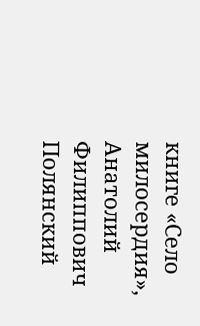книге «Село милосердия», Анатолий Филиппович Полянский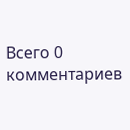Всего 0 комментариев